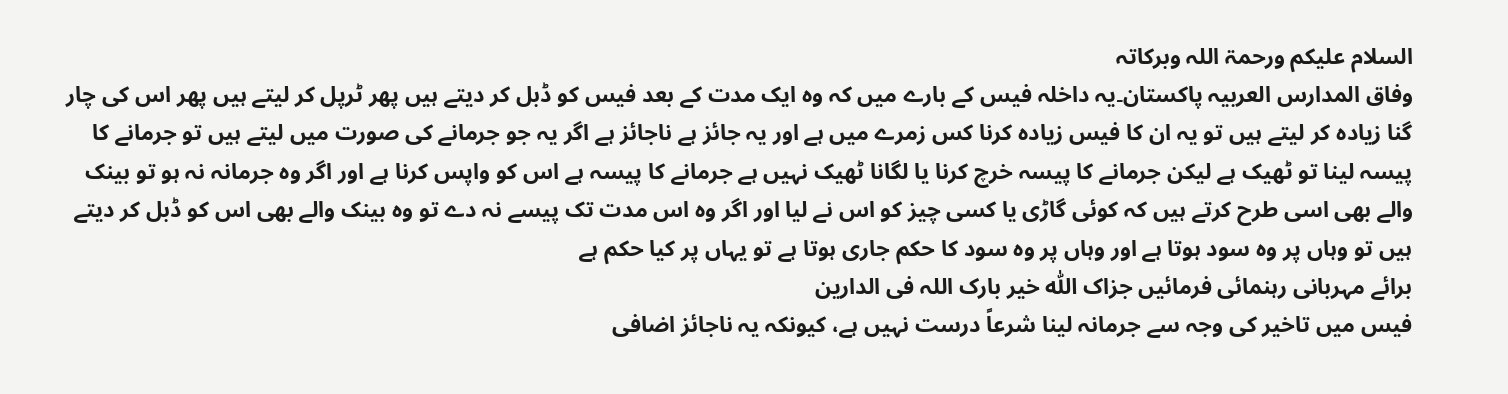السلام علیکم ورحمۃ اللہ وبرکاتہ
وفاق المدارس العربیہ پاکستان۔یہ داخلہ فیس کے بارے میں کہ وہ ایک مدت کے بعد فیس کو ڈبل کر دیتے ہیں پھر ٹرپل کر لیتے ہیں پھر اس کی چار گنا زیادہ کر لیتے ہیں تو یہ ان کا فیس زیادہ کرنا کس زمرے میں ہے اور یہ جائز ہے ناجائز ہے اگر یہ جو جرمانے کی صورت میں لیتے ہیں تو جرمانے کا پیسہ لینا تو ٹھیک ہے لیکن جرمانے کا پیسہ خرچ کرنا یا لگانا ٹھیک نہیں ہے جرمانے کا پیسہ ہے اس کو واپس کرنا ہے اور اگر وہ جرمانہ نہ ہو تو بینک والے بھی اسی طرح کرتے ہیں کہ کوئی گاڑی یا کسی چیز کو اس نے لیا اور اگر وہ اس مدت تک پیسے نہ دے تو وہ بینک والے بھی اس کو ڈبل کر دیتے ہیں تو وہاں پر وہ سود ہوتا ہے اور وہاں پر وہ سود کا حکم جاری ہوتا ہے تو یہاں پر کیا حکم ہے
برائے مہربانی رہنمائی فرمائیں جزاک اللّٰہ خیر بارک اللہ فی الدارین
فیس میں تاخیر کی وجہ سے جرمانہ لینا شرعاً درست نہیں ہے، کیونکہ یہ ناجائز اضافی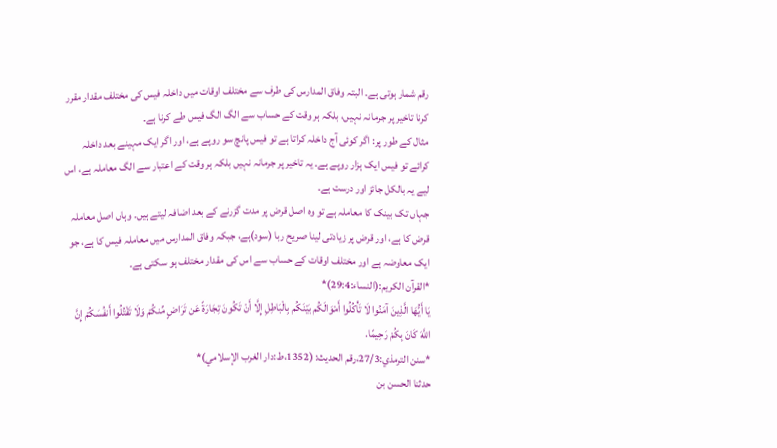رقم شمار ہوتی ہے۔ البتہ وفاق المدارس کی طرف سے مختلف اوقات میں داخلہ فیس کی مختلف مقدار مقرر کرنا تاخیر پر جرمانہ نہیں، بلکہ ہر وقت کے حساب سے الگ الگ فیس طے کرنا ہے۔
مثال کے طور پر: اگر کوئی آج داخلہ کراتا ہے تو فیس پانچ سو روپے ہے، اور اگر ایک مہینے بعد داخلہ کرائے تو فیس ایک ہزار روپے ہے۔ یہ تاخیر پر جرمانہ نہیں بلکہ ہر وقت کے اعتبار سے الگ معاملہ ہے، اس لیے یہ بالکل جائز اور درست ہے۔
جہاں تک بینک کا معاملہ ہے تو وہ اصل قرض پر مدت گزرنے کے بعد اضافہ لیتے ہیں۔ وہاں اصل معاملہ قرض کا ہے، اور قرض پر زیادتی لینا صریح ربا (سود)ہے، جبکہ وفاق المدارس میں معاملہ فیس کا ہے، جو ایک معاوضہ ہے اور مختلف اوقات کے حساب سے اس کی مقدار مختلف ہو سکتی ہے۔
*القرآن الکریم:(النساء:29:4)*
يَا أَيُّهَا الَّذِينَ آمَنُوا لَا تَأْكُلُوا أَمْوَالَكُم بَيْنَكُم بِالْبَاطِلِ إِلَّا أَنْ تَكُونَ تِجَارَةً عَن تَرَاضٍ مِّنكُمْ وَلَا تَقْتُلُوا أَنفُسَكُمْ إِنَّ اللَّهَ كَانَ بِكُمْ رَحِيمًا.
*سنن الترمذي:27/3،رقم الحديث: (1352،ط:دار الغرب الإسلامي)*
حدثنا الحسن بن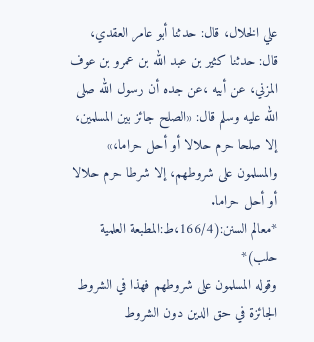علي الخلال، قال: حدثنا أبو عامر العقدي، قال: حدثنا كثير بن عبد الله بن عمرو بن عوف المزني، عن أبيه ،عن جده أن رسول الله صلى الله عليه وسلم قال: «الصلح جائز بين المسلمين، إلا صلحا حرم حلالا أو أحل حراما،» والمسلمون على شروطهم، إلا شرطا حرم حلالا أو أحل حراما.
*معالم السنن:(166/4،ط:المطبعة العلمية حلب)*
وقوله المسلمون على شروطهم فهذا في الشروط الجائزة في حق الدين دون الشروط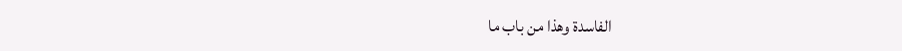الفاسدة وهذا من باب ما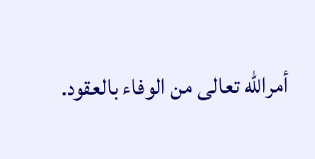أمرالله تعالى من الوفاء بالعقود.